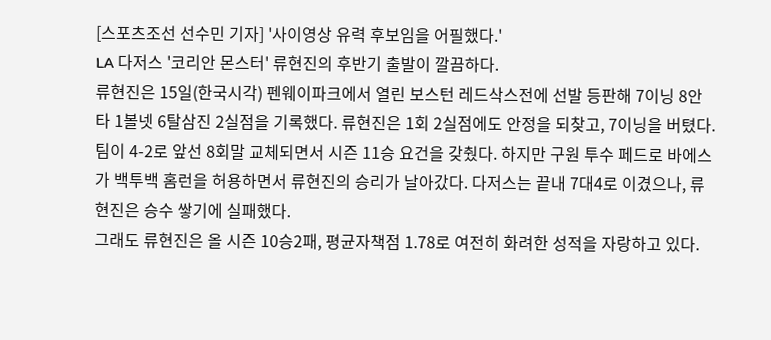[스포츠조선 선수민 기자] '사이영상 유력 후보임을 어필했다.'
LA 다저스 '코리안 몬스터' 류현진의 후반기 출발이 깔끔하다.
류현진은 15일(한국시각) 펜웨이파크에서 열린 보스턴 레드삭스전에 선발 등판해 7이닝 8안타 1볼넷 6탈삼진 2실점을 기록했다. 류현진은 1회 2실점에도 안정을 되찾고, 7이닝을 버텼다. 팀이 4-2로 앞선 8회말 교체되면서 시즌 11승 요건을 갖췄다. 하지만 구원 투수 페드로 바에스가 백투백 홈런을 허용하면서 류현진의 승리가 날아갔다. 다저스는 끝내 7대4로 이겼으나, 류현진은 승수 쌓기에 실패했다.
그래도 류현진은 올 시즌 10승2패, 평균자책점 1.78로 여전히 화려한 성적을 자랑하고 있다.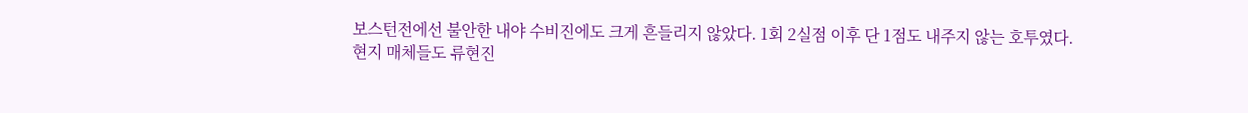보스턴전에선 불안한 내야 수비진에도 크게 흔들리지 않았다. 1회 2실점 이후 단 1점도 내주지 않는 호투였다.
현지 매체들도 류현진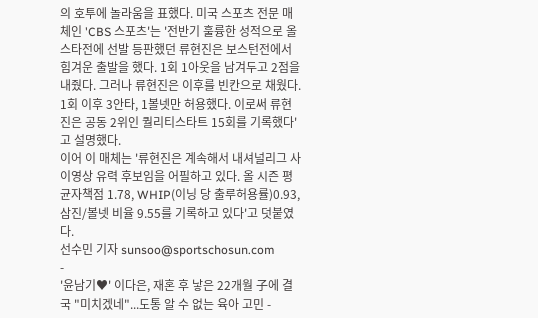의 호투에 놀라움을 표했다. 미국 스포츠 전문 매체인 'CBS 스포츠'는 '전반기 훌륭한 성적으로 올스타전에 선발 등판했던 류현진은 보스턴전에서 힘겨운 출발을 했다. 1회 1아웃을 남겨두고 2점을 내줬다. 그러나 류현진은 이후를 빈칸으로 채웠다. 1회 이후 3안타, 1볼넷만 허용했다. 이로써 류현진은 공동 2위인 퀄리티스타트 15회를 기록했다'고 설명했다.
이어 이 매체는 '류현진은 계속해서 내셔널리그 사이영상 유력 후보임을 어필하고 있다. 올 시즌 평균자책점 1.78, WHIP(이닝 당 출루허용률)0.93, 삼진/볼넷 비율 9.55를 기록하고 있다'고 덧붙였다.
선수민 기자 sunsoo@sportschosun.com
-
'윤남기♥' 이다은, 재혼 후 낳은 22개월 子에 결국 "미치겠네"...도통 알 수 없는 육아 고민 -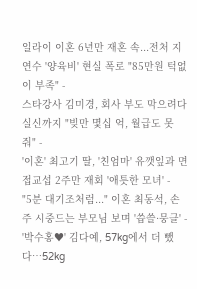일라이 이혼 6년만 재혼 속...전처 지연수 '양육비' 현실 폭로 "85만원 턱없이 부족" -
스타강사 김미경, 회사 부도 막으려다 실신까지 "빚만 몇십 억, 월급도 못 줘" -
'이혼' 최고기 딸, '친엄마' 유깻잎과 면접교섭 2주만 재회 '애틋한 모녀' -
"5분 대기조처럼..." 이혼 최동석, 손주 시중드는 부모님 보며 '씁쓸·뭉클' -
'박수홍♥' 김다예, 57kg에서 더 뺐다…52kg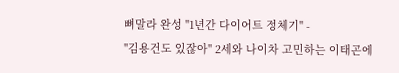뼈말라 완성 "1년간 다이어트 정체기" -
"김용건도 있잖아" 2세와 나이차 고민하는 이태곤에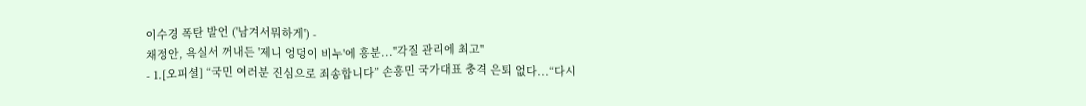이수경 폭탄 발언 ('남겨서뭐하게') -
채정안, 욕실서 꺼내든 '제니 엉덩이 비누'에 흥분..."각질 관리에 최고"
- 1.[오피셜] “국민 여러분 진심으로 죄송합니다” 손흥민 국가대표 충격 은퇴 없다...“다시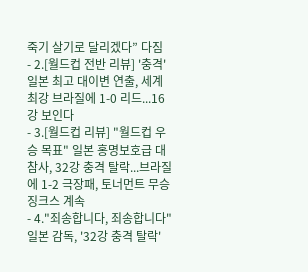죽기 살기로 달리겠다” 다짐
- 2.[월드컵 전반 리뷰] '충격' 일본 최고 대이변 연출, 세계 최강 브라질에 1-0 리드...16강 보인다
- 3.[월드컵 리뷰] "월드컵 우승 목표" 일본 홍명보호급 대참사, 32강 충격 탈락...브라질에 1-2 극장패, 토너먼트 무승 징크스 계속
- 4."죄송합니다, 죄송합니다" 일본 감독, '32강 충격 탈락'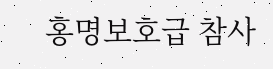홍명보호급 참사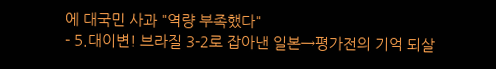에 대국민 사과 "역량 부족했다"
- 5.대이변! 브라질 3-2로 잡아낸 일본→평가전의 기억 되살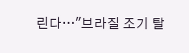린다…"브라질 조기 탈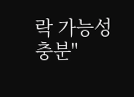락 가능성 충분"